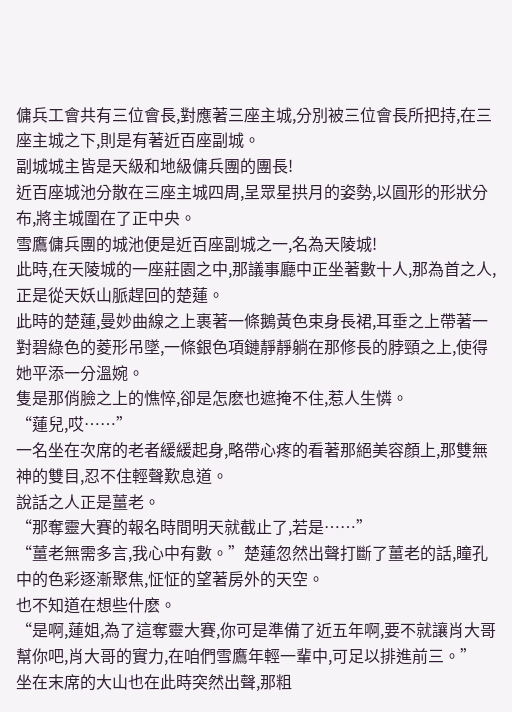傭兵工會共有三位會長,對應著三座主城,分別被三位會長所把持,在三座主城之下,則是有著近百座副城。
副城城主皆是天級和地級傭兵團的團長!
近百座城池分散在三座主城四周,呈眾星拱月的姿勢,以圓形的形狀分布,將主城圍在了正中央。
雪鷹傭兵團的城池便是近百座副城之一,名為天陵城!
此時,在天陵城的一座莊園之中,那議事廳中正坐著數十人,那為首之人,正是從天妖山脈趕回的楚蓮。
此時的楚蓮,曼妙曲線之上裹著一條鵝黃色束身長裙,耳垂之上帶著一對碧綠色的菱形吊墜,一條銀色項鏈靜靜躺在那修長的脖頸之上,使得她平添一分溫婉。
隻是那俏臉之上的憔悴,卻是怎麽也遮掩不住,惹人生憐。
“蓮兒,哎……”
一名坐在次席的老者緩緩起身,略帶心疼的看著那絕美容顏上,那雙無神的雙目,忍不住輕聲歎息道。
說話之人正是薑老。
“那奪靈大賽的報名時間明天就截止了,若是……”
“薑老無需多言,我心中有數。”楚蓮忽然出聲打斷了薑老的話,瞳孔中的色彩逐漸聚焦,怔怔的望著房外的天空。
也不知道在想些什麽。
“是啊,蓮姐,為了這奪靈大賽,你可是準備了近五年啊,要不就讓肖大哥幫你吧,肖大哥的實力,在咱們雪鷹年輕一輩中,可足以排進前三。”
坐在末席的大山也在此時突然出聲,那粗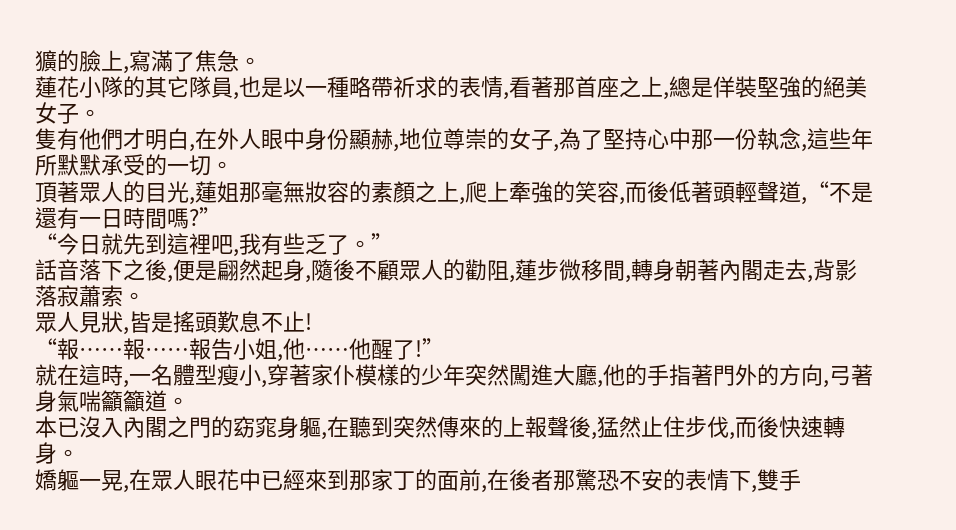獷的臉上,寫滿了焦急。
蓮花小隊的其它隊員,也是以一種略帶祈求的表情,看著那首座之上,總是佯裝堅強的絕美女子。
隻有他們才明白,在外人眼中身份顯赫,地位尊崇的女子,為了堅持心中那一份執念,這些年所默默承受的一切。
頂著眾人的目光,蓮姐那毫無妝容的素顏之上,爬上牽強的笑容,而後低著頭輕聲道,“不是還有一日時間嗎?”
“今日就先到這裡吧,我有些乏了。”
話音落下之後,便是翩然起身,隨後不顧眾人的勸阻,蓮步微移間,轉身朝著內閣走去,背影落寂蕭索。
眾人見狀,皆是搖頭歎息不止!
“報……報……報告小姐,他……他醒了!”
就在這時,一名體型瘦小,穿著家仆模樣的少年突然闖進大廳,他的手指著門外的方向,弓著身氣喘籲籲道。
本已沒入內閣之門的窈窕身軀,在聽到突然傳來的上報聲後,猛然止住步伐,而後快速轉身。
嬌軀一晃,在眾人眼花中已經來到那家丁的面前,在後者那驚恐不安的表情下,雙手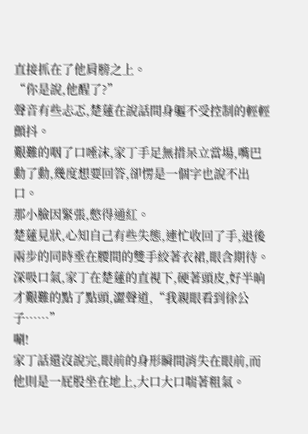直接抓在了他肩膀之上。
“你是說,他醒了?”
聲音有些忐忑,楚蓮在說話間身軀不受控制的輕輕顫抖。
艱難的咽了口唾沫,家丁手足無措呆立當場,嘴巴動了動,幾度想要回答,卻愣是一個字也說不出口。
那小臉因緊張,憋得通紅。
楚蓮見狀,心知自己有些失態,連忙收回了手,退後兩步的同時垂在腰間的雙手絞著衣裙,眼含期待。
深吸口氣,家丁在楚蓮的直視下,硬著頭皮,好半晌才艱難的點了點頭,澀聲道,“我親眼看到徐公子……”
唰!
家丁話還沒說完,眼前的身形瞬間消失在眼前,而他則是一屁股坐在地上,大口大口喘著粗氣。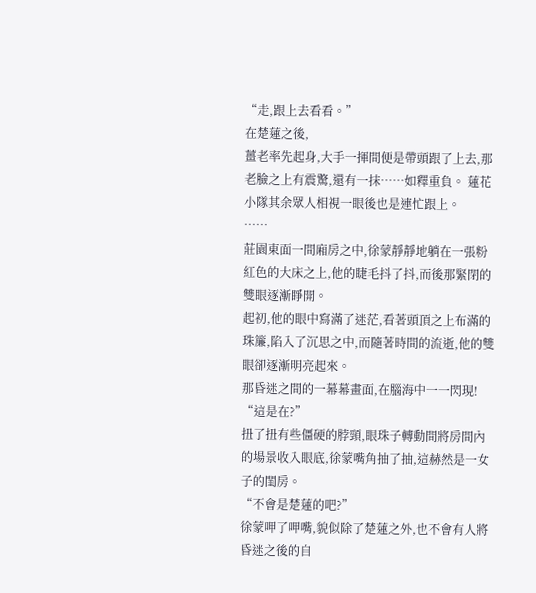“走,跟上去看看。”
在楚蓮之後,
薑老率先起身,大手一揮間便是帶頭跟了上去,那老臉之上有震驚,還有一抹……如釋重負。 蓮花小隊其余眾人相視一眼後也是連忙跟上。
……
莊園東面一間廂房之中,徐蒙靜靜地躺在一張粉紅色的大床之上,他的睫毛抖了抖,而後那緊閉的雙眼逐漸睜開。
起初,他的眼中寫滿了迷茫,看著頭頂之上布滿的珠簾,陷入了沉思之中,而隨著時間的流逝,他的雙眼卻逐漸明亮起來。
那昏迷之間的一幕幕畫面,在腦海中一一閃現!
“這是在?”
扭了扭有些僵硬的脖頸,眼珠子轉動間將房間內的場景收入眼底,徐蒙嘴角抽了抽,這赫然是一女子的閨房。
“不會是楚蓮的吧?”
徐蒙呷了呷嘴,貌似除了楚蓮之外,也不會有人將昏迷之後的自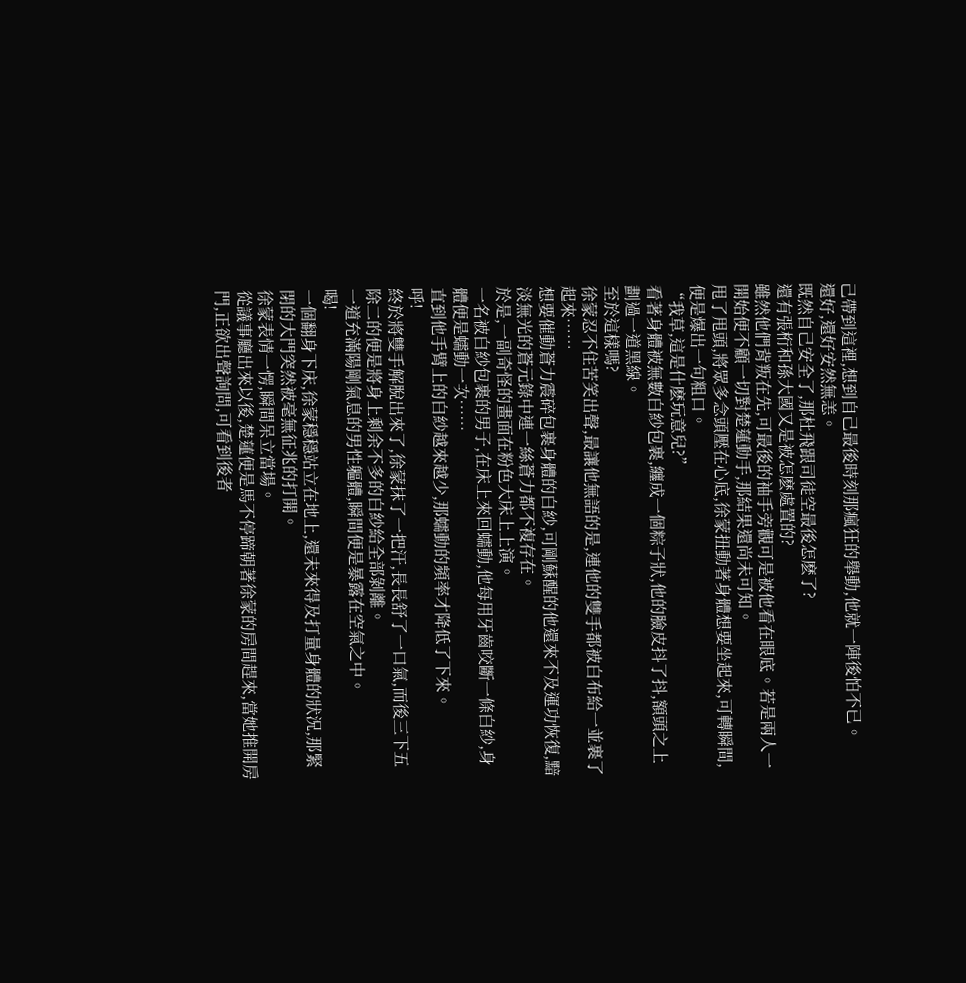己帶到這裡,想到自己最後時刻那瘋狂的舉動,他就一陣後怕不已。
還好,還好安然無恙。
既然自己安全了,那杜飛跟司徒空最後怎麽了?
還有張桁和孫大國又是被怎麽處置的?
雖然他們背叛在先,可最後的袖手旁觀可是被他看在眼底。若是兩人一開始便不顧一切對楚蓮動手,那結果還尚未可知。
甩了甩頭,將眾多念頭壓在心底,徐蒙扭動著身體想要坐起來,可轉瞬間,便是爆出一句粗口。
“我草,這是什麽玩意兒?”
看著身體被無數白紗包裹,纏成一個粽子狀,他的臉皮抖了抖,額頭之上劃過一道黑線。
至於這樣嗎?
徐蒙忍不住苦笑出聲,最讓他無語的是,連他的雙手都被白布給一並裹了起來……
想要催動蒼力震碎包裹身體的白紗,可剛蘇醒的他還來不及運功恢復,黯淡無光的蒼元錄中連一絲蒼力都不複存在。
於是,一副奇怪的畫面在粉色大床上上演。
一名被白紗包裹的男子,在床上來回蠕動,他每用牙齒咬斷一條白紗,身體便是蠕動一次……
直到他手臂上的白紗越來越少,那蠕動的頻率才降低了下來。
呼!
終於將雙手解脫出來了,徐蒙抹了一把汗,長長舒了一口氣,而後三下五除二的便是將身上剩余不多的白紗給全部剝離。
一道充滿陽剛氣息的男性軀體,瞬間便是暴露在空氣之中。
喝!
一個翻身下床,徐蒙穩穩站立在地上,還未來得及打量身體的狀況,那緊閉的大門突然被毫無征兆的打開。
徐蒙表情一愣,瞬間呆立當場。
從議事廳出來以後,楚蓮便是馬不停蹄朝著徐蒙的房間趕來,當她推開房門,正欲出聲詢問,可看到後者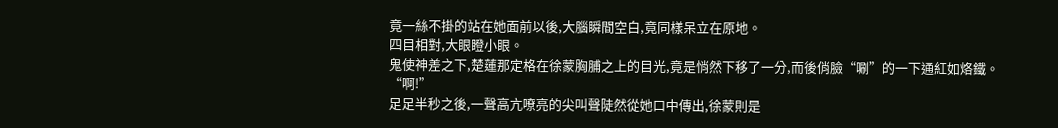竟一絲不掛的站在她面前以後,大腦瞬間空白,竟同樣呆立在原地。
四目相對,大眼瞪小眼。
鬼使神差之下,楚蓮那定格在徐蒙胸脯之上的目光,竟是悄然下移了一分,而後俏臉“唰”的一下通紅如烙鐵。
“啊!”
足足半秒之後,一聲高亢嘹亮的尖叫聲陡然從她口中傳出,徐蒙則是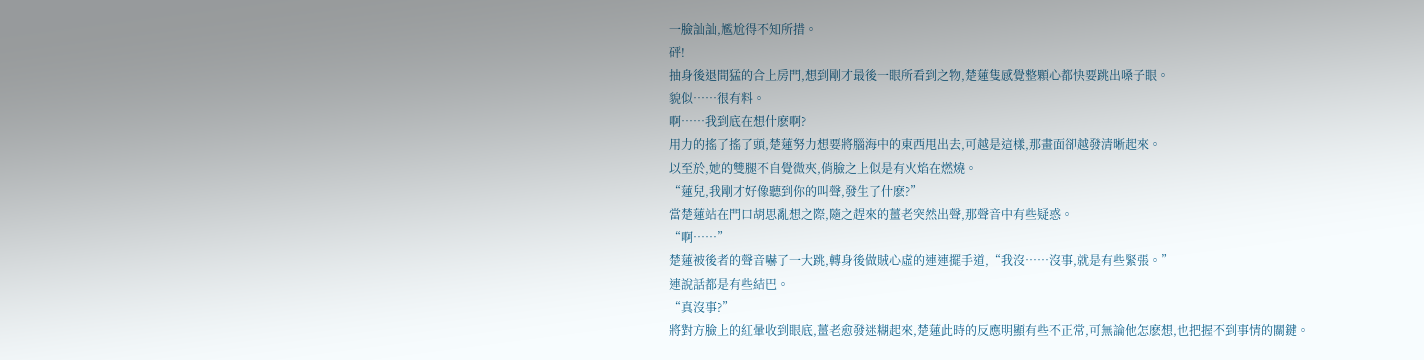一臉訕訕,尷尬得不知所措。
砰!
抽身後退間猛的合上房門,想到剛才最後一眼所看到之物,楚蓮隻感覺整顆心都快要跳出嗓子眼。
貌似……很有料。
啊……我到底在想什麽啊?
用力的搖了搖了頭,楚蓮努力想要將腦海中的東西甩出去,可越是這樣,那畫面卻越發清晰起來。
以至於,她的雙腿不自覺微夾,俏臉之上似是有火焰在燃燒。
“蓮兒,我剛才好像聽到你的叫聲,發生了什麽?”
當楚蓮站在門口胡思亂想之際,隨之趕來的薑老突然出聲,那聲音中有些疑惑。
“啊……”
楚蓮被後者的聲音嚇了一大跳,轉身後做賊心虛的連連擺手道,“我沒……沒事,就是有些緊張。”
連說話都是有些結巴。
“真沒事?”
將對方臉上的紅暈收到眼底,薑老愈發迷糊起來,楚蓮此時的反應明顯有些不正常,可無論他怎麽想,也把握不到事情的關鍵。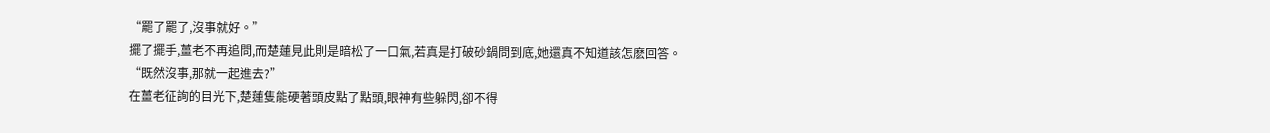“罷了罷了,沒事就好。”
擺了擺手,薑老不再追問,而楚蓮見此則是暗松了一口氣,若真是打破砂鍋問到底,她還真不知道該怎麽回答。
“既然沒事,那就一起進去?”
在薑老征詢的目光下,楚蓮隻能硬著頭皮點了點頭,眼神有些躲閃,卻不得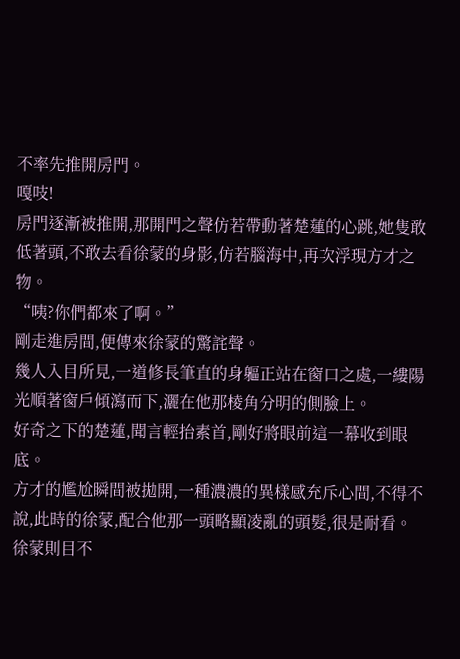不率先推開房門。
嘎吱!
房門逐漸被推開,那開門之聲仿若帶動著楚蓮的心跳,她隻敢低著頭,不敢去看徐蒙的身影,仿若腦海中,再次浮現方才之物。
“咦?你們都來了啊。”
剛走進房間,便傳來徐蒙的驚詫聲。
幾人入目所見,一道修長筆直的身軀正站在窗口之處,一縷陽光順著窗戶傾瀉而下,灑在他那棱角分明的側臉上。
好奇之下的楚蓮,聞言輕抬素首,剛好將眼前這一幕收到眼底。
方才的尷尬瞬間被拋開,一種濃濃的異樣感充斥心間,不得不說,此時的徐蒙,配合他那一頭略顯凌亂的頭髮,很是耐看。
徐蒙則目不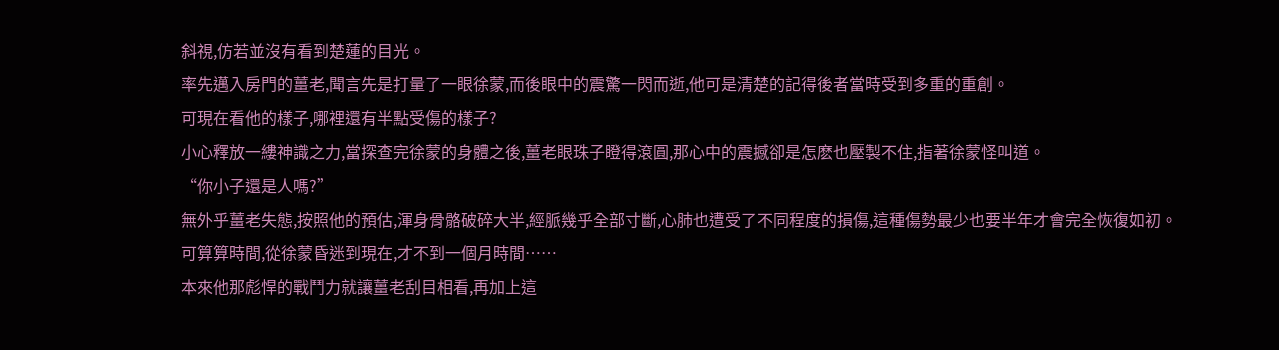斜視,仿若並沒有看到楚蓮的目光。
率先邁入房門的薑老,聞言先是打量了一眼徐蒙,而後眼中的震驚一閃而逝,他可是清楚的記得後者當時受到多重的重創。
可現在看他的樣子,哪裡還有半點受傷的樣子?
小心釋放一縷神識之力,當探查完徐蒙的身體之後,薑老眼珠子瞪得滾圓,那心中的震撼卻是怎麽也壓製不住,指著徐蒙怪叫道。
“你小子還是人嗎?”
無外乎薑老失態,按照他的預估,渾身骨骼破碎大半,經脈幾乎全部寸斷,心肺也遭受了不同程度的損傷,這種傷勢最少也要半年才會完全恢復如初。
可算算時間,從徐蒙昏迷到現在,才不到一個月時間……
本來他那彪悍的戰鬥力就讓薑老刮目相看,再加上這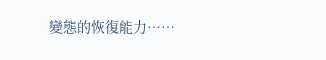變態的恢復能力……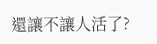還讓不讓人活了?